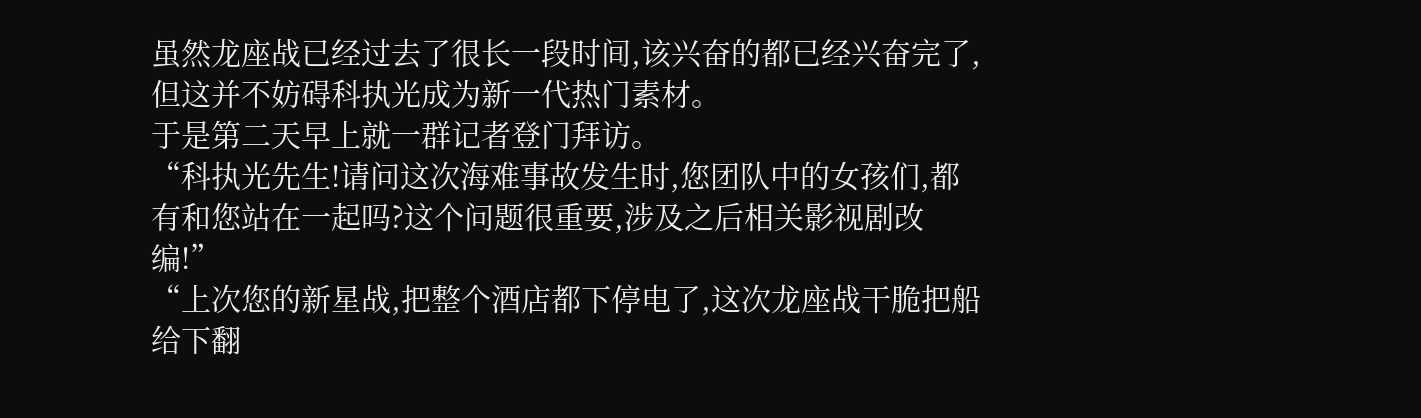虽然龙座战已经过去了很长一段时间,该兴奋的都已经兴奋完了,但这并不妨碍科执光成为新一代热门素材。
于是第二天早上就一群记者登门拜访。
“科执光先生!请问这次海难事故发生时,您团队中的女孩们,都有和您站在一起吗?这个问题很重要,涉及之后相关影视剧改编!”
“上次您的新星战,把整个酒店都下停电了,这次龙座战干脆把船给下翻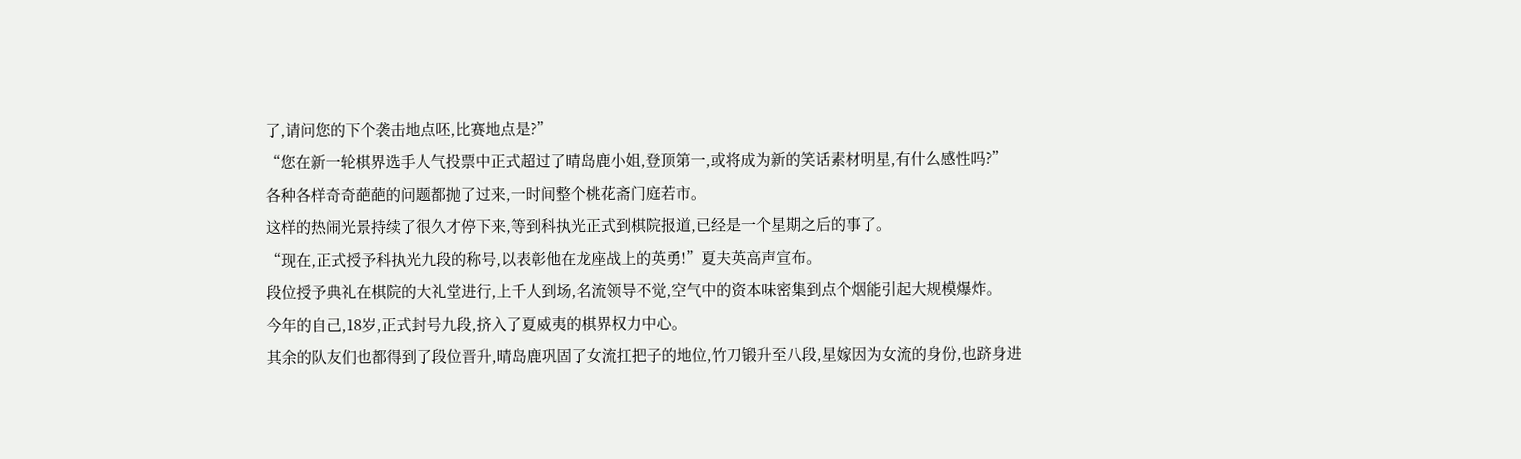了,请问您的下个袭击地点呸,比赛地点是?”
“您在新一轮棋界选手人气投票中正式超过了晴岛鹿小姐,登顶第一,或将成为新的笑话素材明星,有什么感性吗?”
各种各样奇奇葩葩的问题都抛了过来,一时间整个桃花斋门庭若市。
这样的热闹光景持续了很久才停下来,等到科执光正式到棋院报道,已经是一个星期之后的事了。
“现在,正式授予科执光九段的称号,以表彰他在龙座战上的英勇!”夏夫英高声宣布。
段位授予典礼在棋院的大礼堂进行,上千人到场,名流领导不觉,空气中的资本味密集到点个烟能引起大规模爆炸。
今年的自己,18岁,正式封号九段,挤入了夏威夷的棋界权力中心。
其余的队友们也都得到了段位晋升,晴岛鹿巩固了女流扛把子的地位,竹刀锻升至八段,星嫁因为女流的身份,也跻身进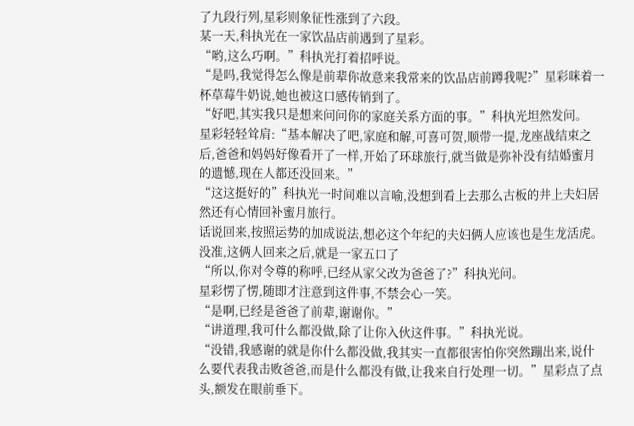了九段行列,星彩则象征性涨到了六段。
某一天,科执光在一家饮品店前遇到了星彩。
“哟,这么巧啊。”科执光打着招呼说。
“是吗,我觉得怎么像是前辈你故意来我常来的饮品店前蹲我呢?”星彩咪着一杯草莓牛奶说,她也被这口感传销到了。
“好吧,其实我只是想来问问你的家庭关系方面的事。”科执光坦然发问。
星彩轻轻耸肩:“基本解决了吧,家庭和解,可喜可贺,顺带一提,龙座战结束之后,爸爸和妈妈好像看开了一样,开始了环球旅行,就当做是弥补没有结婚蜜月的遗憾,现在人都还没回来。”
“这这挺好的”科执光一时间难以言喻,没想到看上去那么古板的井上夫妇居然还有心情回补蜜月旅行。
话说回来,按照运势的加成说法,想必这个年纪的夫妇俩人应该也是生龙活虎。
没准,这俩人回来之后,就是一家五口了
“所以,你对令尊的称呼,已经从家父改为爸爸了?”科执光问。
星彩愣了愣,随即才注意到这件事,不禁会心一笑。
“是啊,已经是爸爸了前辈,谢谢你。”
“讲道理,我可什么都没做,除了让你入伙这件事。”科执光说。
“没错,我感谢的就是你什么都没做,我其实一直都很害怕你突然蹦出来,说什么要代表我击败爸爸,而是什么都没有做,让我来自行处理一切。”星彩点了点头,额发在眼前垂下。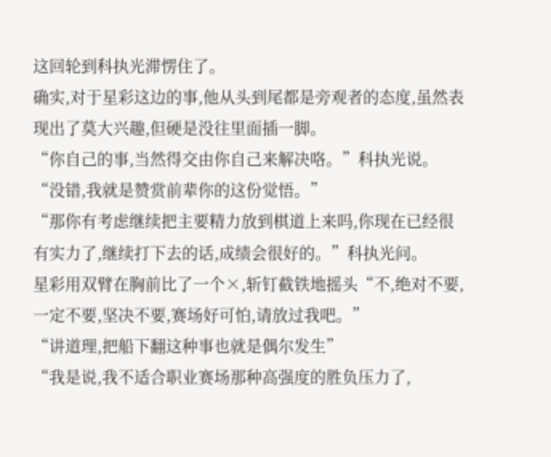这回轮到科执光滞愣住了。
确实,对于星彩这边的事,他从头到尾都是旁观者的态度,虽然表现出了莫大兴趣,但硬是没往里面插一脚。
“你自己的事,当然得交由你自己来解决咯。”科执光说。
“没错,我就是赞赏前辈你的这份觉悟。”
“那你有考虑继续把主要精力放到棋道上来吗,你现在已经很有实力了,继续打下去的话,成绩会很好的。”科执光问。
星彩用双臂在胸前比了一个×,斩钉截铁地摇头“不,绝对不要,一定不要,坚决不要,赛场好可怕,请放过我吧。”
“讲道理,把船下翻这种事也就是偶尔发生”
“我是说,我不适合职业赛场那种高强度的胜负压力了,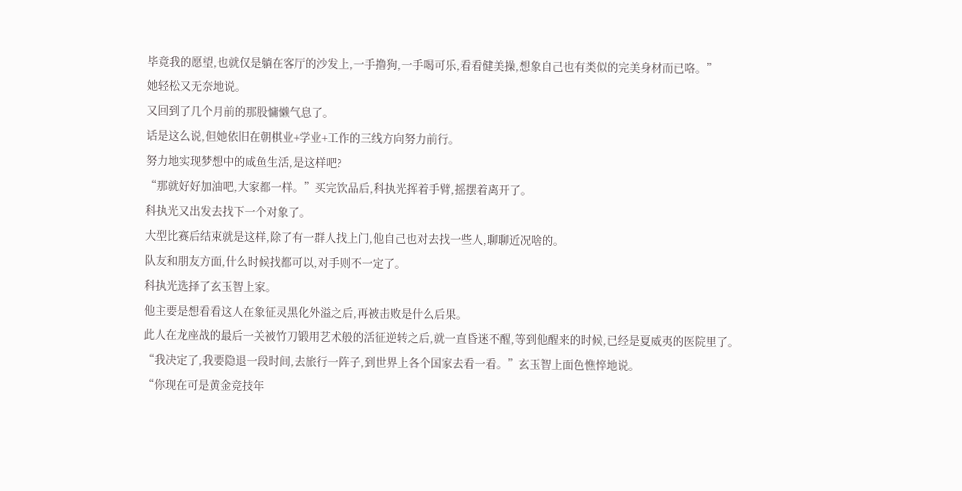毕竟我的愿望,也就仅是躺在客厅的沙发上,一手撸狗,一手喝可乐,看看健美操,想象自己也有类似的完美身材而已咯。”
她轻松又无奈地说。
又回到了几个月前的那股慵懒气息了。
话是这么说,但她依旧在朝棋业+学业+工作的三线方向努力前行。
努力地实现梦想中的咸鱼生活,是这样吧?
“那就好好加油吧,大家都一样。”买完饮品后,科执光挥着手臂,摇摆着离开了。
科执光又出发去找下一个对象了。
大型比赛后结束就是这样,除了有一群人找上门,他自己也对去找一些人,聊聊近况啥的。
队友和朋友方面,什么时候找都可以,对手则不一定了。
科执光选择了玄玉智上家。
他主要是想看看这人在象征灵黑化外溢之后,再被击败是什么后果。
此人在龙座战的最后一关被竹刀锻用艺术般的活征逆转之后,就一直昏迷不醒,等到他醒来的时候,已经是夏威夷的医院里了。
“我决定了,我要隐退一段时间,去旅行一阵子,到世界上各个国家去看一看。”玄玉智上面色憔悴地说。
“你现在可是黄金竞技年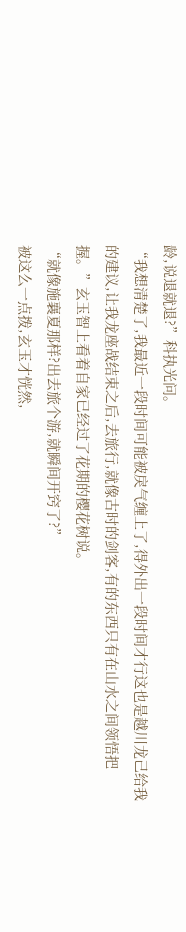龄,说退就退?”科执光问。
“我想清楚了,我最近一段时间可能被戾气缠上了,得外出一段时间才行这也是越川龙己给我的建议,让我龙座战结束之后,去旅行,就像古时的剑客,有的东西只有在山水之间领悟把握。”玄玉智上看着自家已经过了花期的樱花树说。
“就像施襄夏那样?出去旅个游,就瞬间开窍了?”
被这么一点拨,玄玉才恍然,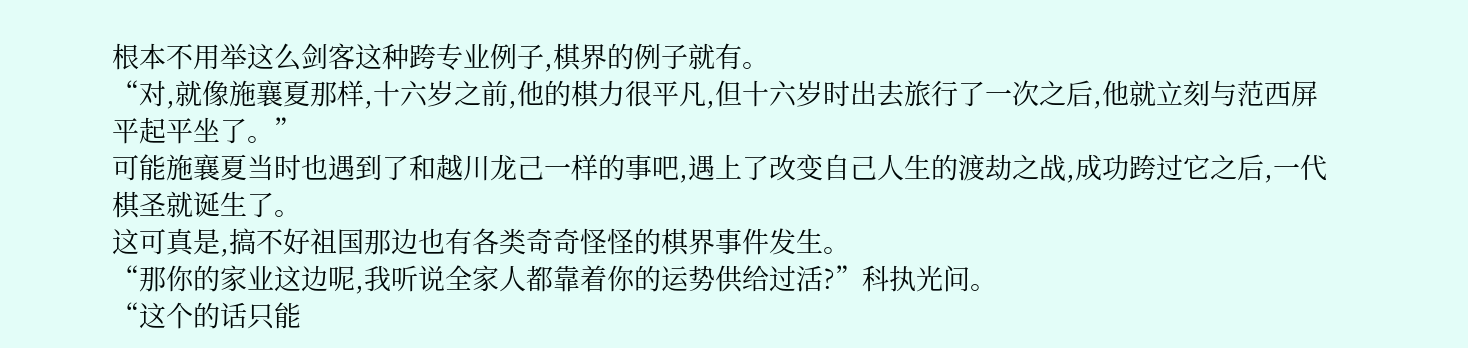根本不用举这么剑客这种跨专业例子,棋界的例子就有。
“对,就像施襄夏那样,十六岁之前,他的棋力很平凡,但十六岁时出去旅行了一次之后,他就立刻与范西屏平起平坐了。”
可能施襄夏当时也遇到了和越川龙己一样的事吧,遇上了改变自己人生的渡劫之战,成功跨过它之后,一代棋圣就诞生了。
这可真是,搞不好祖国那边也有各类奇奇怪怪的棋界事件发生。
“那你的家业这边呢,我听说全家人都靠着你的运势供给过活?”科执光问。
“这个的话只能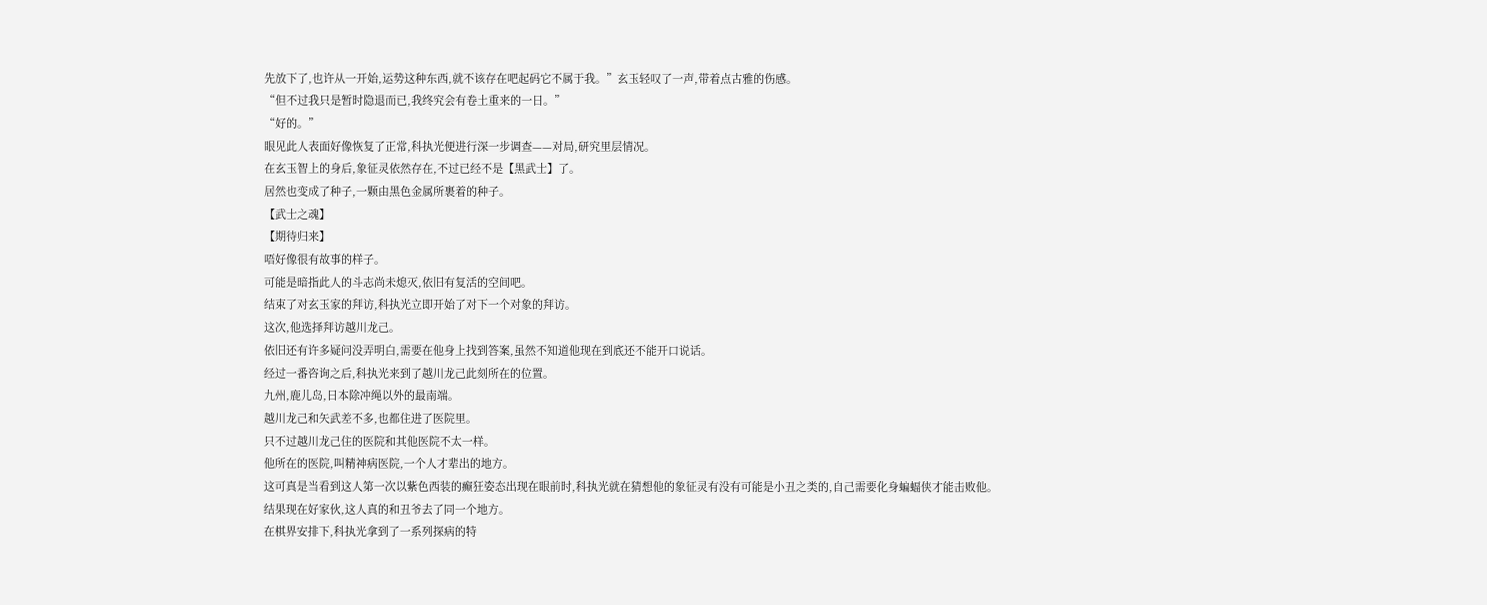先放下了,也许从一开始,运势这种东西,就不该存在吧起码它不属于我。”玄玉轻叹了一声,带着点古雅的伤感。
“但不过我只是暂时隐退而已,我终究会有卷土重来的一日。”
“好的。”
眼见此人表面好像恢复了正常,科执光便进行深一步调查——对局,研究里层情况。
在玄玉智上的身后,象征灵依然存在,不过已经不是【黑武士】了。
居然也变成了种子,一颗由黑色金属所裹着的种子。
【武士之魂】
【期待归来】
唔好像很有故事的样子。
可能是暗指此人的斗志尚未熄灭,依旧有复活的空间吧。
结束了对玄玉家的拜访,科执光立即开始了对下一个对象的拜访。
这次,他选择拜访越川龙己。
依旧还有许多疑问没弄明白,需要在他身上找到答案,虽然不知道他现在到底还不能开口说话。
经过一番咨询之后,科执光来到了越川龙己此刻所在的位置。
九州,鹿儿岛,日本除冲绳以外的最南端。
越川龙己和矢武差不多,也都住进了医院里。
只不过越川龙己住的医院和其他医院不太一样。
他所在的医院,叫精神病医院,一个人才辈出的地方。
这可真是当看到这人第一次以紫色西装的癫狂姿态出现在眼前时,科执光就在猜想他的象征灵有没有可能是小丑之类的,自己需要化身蝙蝠侠才能击败他。
结果现在好家伙,这人真的和丑爷去了同一个地方。
在棋界安排下,科执光拿到了一系列探病的特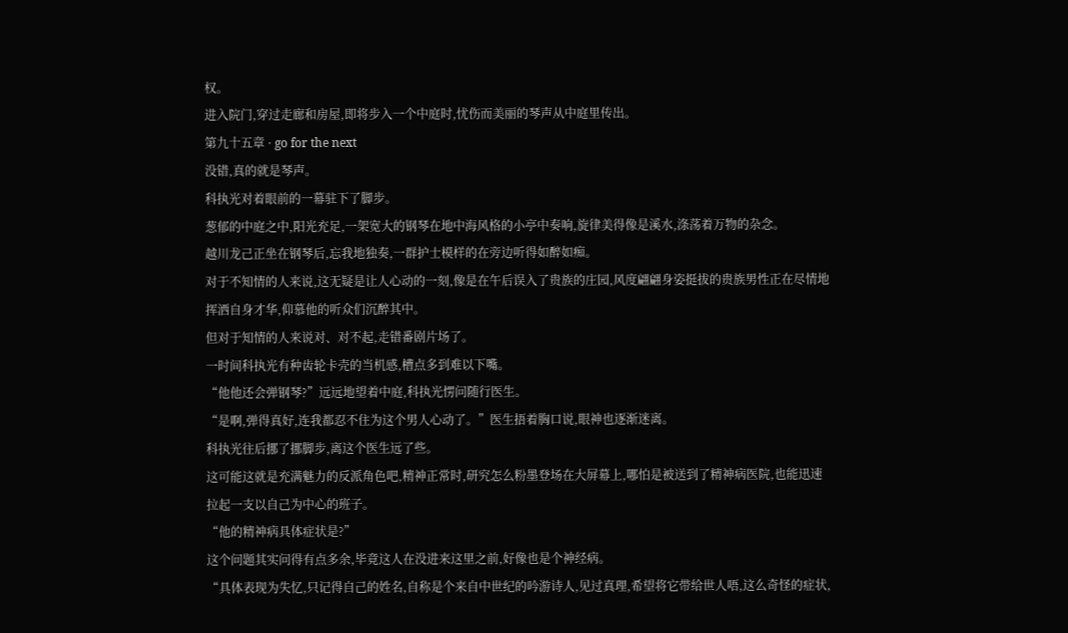权。
进入院门,穿过走廊和房屋,即将步入一个中庭时,忧伤而美丽的琴声从中庭里传出。
第九十五章 · go for the next
没错,真的就是琴声。
科执光对着眼前的一幕驻下了脚步。
葱郁的中庭之中,阳光充足,一架宽大的钢琴在地中海风格的小亭中奏响,旋律美得像是溪水,涤荡着万物的杂念。
越川龙己正坐在钢琴后,忘我地独奏,一群护士模样的在旁边听得如醉如痴。
对于不知情的人来说,这无疑是让人心动的一刻,像是在午后误入了贵族的庄园,风度翩翩身姿挺拔的贵族男性正在尽情地挥洒自身才华,仰慕他的听众们沉醉其中。
但对于知情的人来说对、对不起,走错番剧片场了。
一时间科执光有种齿轮卡壳的当机感,槽点多到难以下嘴。
“他他还会弹钢琴?”远远地望着中庭,科执光愣问随行医生。
“是啊,弹得真好,连我都忍不住为这个男人心动了。”医生捂着胸口说,眼神也逐渐迷离。
科执光往后挪了挪脚步,离这个医生远了些。
这可能这就是充满魅力的反派角色吧,精神正常时,研究怎么粉墨登场在大屏幕上,哪怕是被送到了精神病医院,也能迅速拉起一支以自己为中心的班子。
“他的精神病具体症状是?”
这个问题其实问得有点多余,毕竟这人在没进来这里之前,好像也是个神经病。
“具体表现为失忆,只记得自己的姓名,自称是个来自中世纪的吟游诗人,见过真理,希望将它带给世人唔,这么奇怪的症状,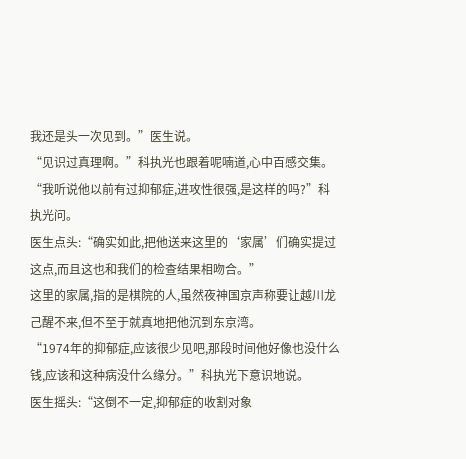我还是头一次见到。”医生说。
“见识过真理啊。”科执光也跟着呢喃道,心中百感交集。
“我听说他以前有过抑郁症,进攻性很强,是这样的吗?”科执光问。
医生点头:“确实如此,把他送来这里的‘家属’们确实提过这点,而且这也和我们的检查结果相吻合。”
这里的家属,指的是棋院的人,虽然夜神国京声称要让越川龙己醒不来,但不至于就真地把他沉到东京湾。
“1974年的抑郁症,应该很少见吧,那段时间他好像也没什么钱,应该和这种病没什么缘分。”科执光下意识地说。
医生摇头:“这倒不一定,抑郁症的收割对象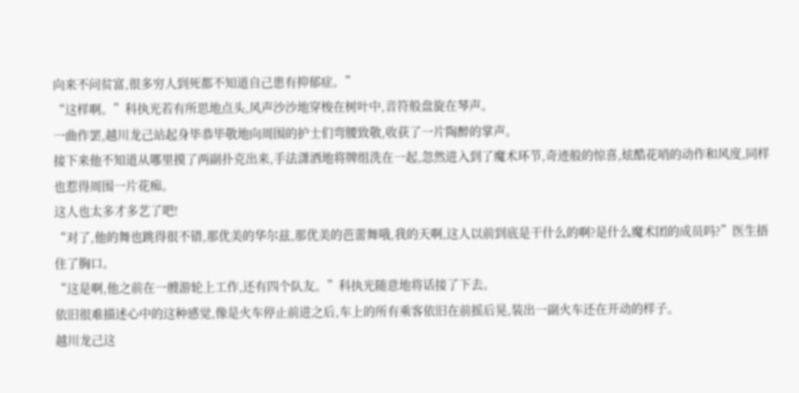向来不问贫富,很多穷人到死都不知道自己患有抑郁症。”
“这样啊。”科执光若有所思地点头,风声沙沙地穿梭在树叶中,音符般盘旋在琴声。
一曲作罢,越川龙己站起身毕恭毕敬地向周围的护士们弯腰致敬,收获了一片陶醉的掌声。
接下来他不知道从哪里摸了两副扑克出来,手法潇洒地将牌组洗在一起,忽然进入到了魔术环节,奇迹般的惊喜,炫酷花哨的动作和风度,同样也惹得周围一片花痴。
这人也太多才多艺了吧!
“对了,他的舞也跳得很不错,那优美的华尔兹,那优美的芭蕾舞哦,我的天啊,这人以前到底是干什么的啊?是什么魔术团的成员吗?”医生捂住了胸口。
“这是啊,他之前在一艘游轮上工作,还有四个队友。”科执光随意地将话接了下去。
依旧很难描述心中的这种感觉,像是火车停止前进之后,车上的所有乘客依旧在前摇后晃,装出一副火车还在开动的样子。
越川龙己这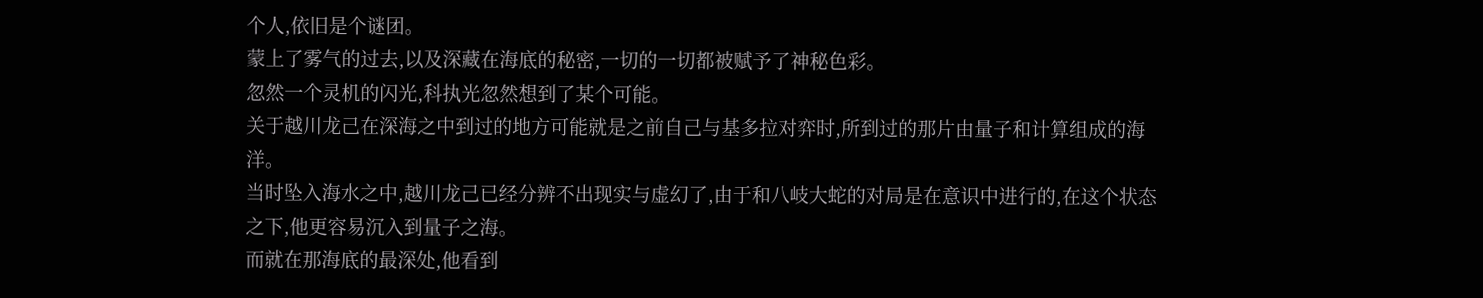个人,依旧是个谜团。
蒙上了雾气的过去,以及深藏在海底的秘密,一切的一切都被赋予了神秘色彩。
忽然一个灵机的闪光,科执光忽然想到了某个可能。
关于越川龙己在深海之中到过的地方可能就是之前自己与基多拉对弈时,所到过的那片由量子和计算组成的海洋。
当时坠入海水之中,越川龙己已经分辨不出现实与虚幻了,由于和八岐大蛇的对局是在意识中进行的,在这个状态之下,他更容易沉入到量子之海。
而就在那海底的最深处,他看到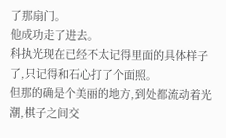了那扇门。
他成功走了进去。
科执光现在已经不太记得里面的具体样子了,只记得和石心打了个面照。
但那的确是个美丽的地方,到处都流动着光潮,棋子之间交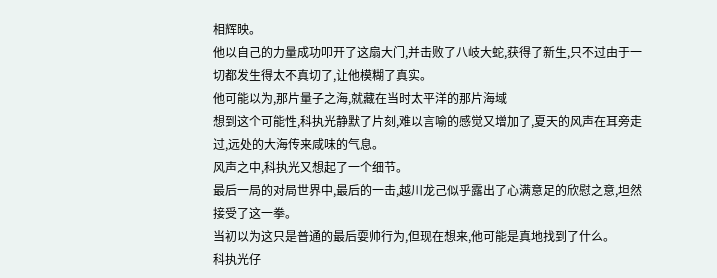相辉映。
他以自己的力量成功叩开了这扇大门,并击败了八岐大蛇,获得了新生,只不过由于一切都发生得太不真切了,让他模糊了真实。
他可能以为,那片量子之海,就藏在当时太平洋的那片海域
想到这个可能性,科执光静默了片刻,难以言喻的感觉又增加了,夏天的风声在耳旁走过,远处的大海传来咸味的气息。
风声之中,科执光又想起了一个细节。
最后一局的对局世界中,最后的一击,越川龙己似乎露出了心满意足的欣慰之意,坦然接受了这一拳。
当初以为这只是普通的最后耍帅行为,但现在想来,他可能是真地找到了什么。
科执光仔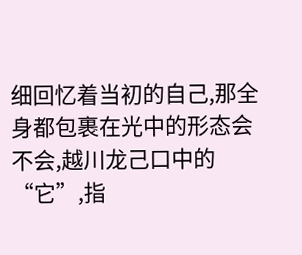细回忆着当初的自己,那全身都包裹在光中的形态会不会,越川龙己口中的“它”,指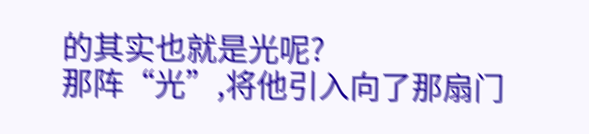的其实也就是光呢?
那阵“光”,将他引入向了那扇门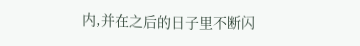内,并在之后的日子里不断闪